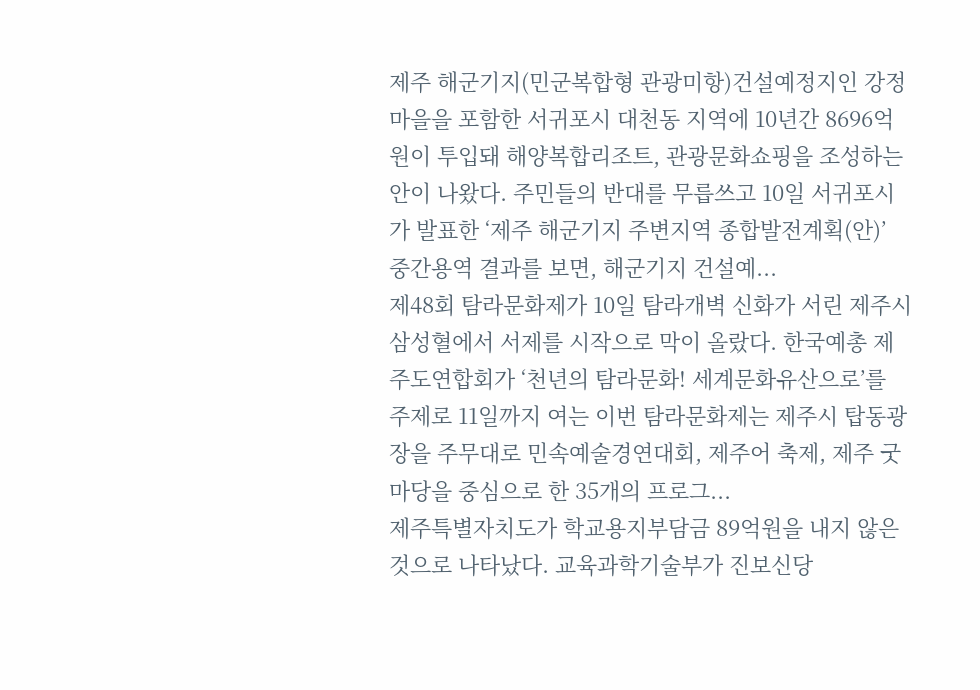제주 해군기지(민군복합형 관광미항)건설예정지인 강정마을을 포함한 서귀포시 대천동 지역에 10년간 8696억원이 투입돼 해양복합리조트, 관광문화쇼핑을 조성하는 안이 나왔다. 주민들의 반대를 무릅쓰고 10일 서귀포시가 발표한 ‘제주 해군기지 주변지역 종합발전계획(안)’ 중간용역 결과를 보면, 해군기지 건설예...
제48회 탐라문화제가 10일 탐라개벽 신화가 서린 제주시 삼성혈에서 서제를 시작으로 막이 올랐다. 한국예총 제주도연합회가 ‘천년의 탐라문화! 세계문화유산으로’를 주제로 11일까지 여는 이번 탐라문화제는 제주시 탑동광장을 주무대로 민속예술경연대회, 제주어 축제, 제주 굿마당을 중심으로 한 35개의 프로그...
제주특별자치도가 학교용지부담금 89억원을 내지 않은 것으로 나타났다. 교육과학기술부가 진보신당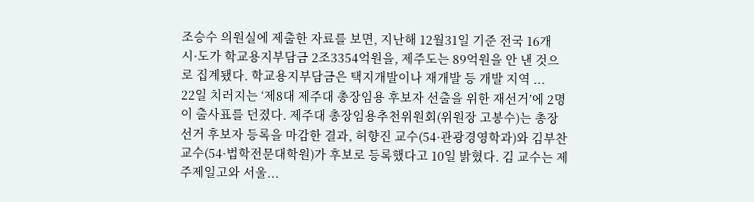조승수 의원실에 제출한 자료를 보면, 지난해 12월31일 기준 전국 16개 시·도가 학교용지부담금 2조3354억원을, 제주도는 89억원을 안 낸 것으로 집계됐다. 학교용지부담금은 택지개발이나 재개발 등 개발 지역 ...
22일 치러지는 ‘제8대 제주대 총장임용 후보자 선출을 위한 재선거’에 2명이 출사표를 던졌다. 제주대 총장임용추천위원회(위원장 고봉수)는 총장선거 후보자 등록을 마감한 결과, 허향진 교수(54·관광경영학과)와 김부찬 교수(54·법학전문대학원)가 후보로 등록했다고 10일 밝혔다. 김 교수는 제주제일고와 서울...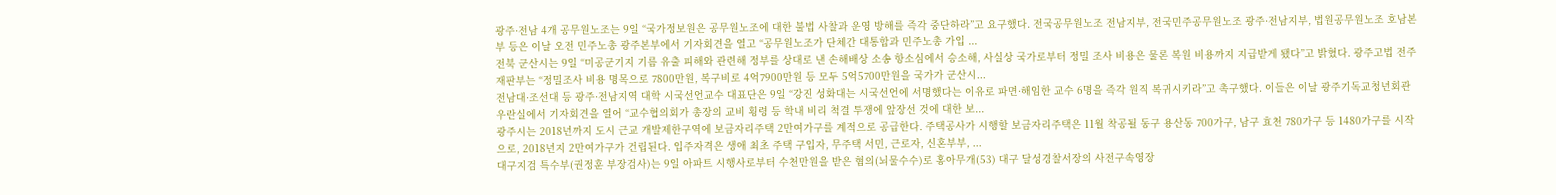광주·전남 4개 공무원노조는 9일 “국가정보원은 공무원노조에 대한 불법 사찰과 운영 방해를 즉각 중단하라”고 요구했다. 전국공무원노조 전남지부, 전국민주공무원노조 광주·전남지부, 법원공무원노조 호남본부 등은 이날 오전 민주노총 광주본부에서 기자회견을 열고 “공무원노조가 단체간 대통합과 민주노총 가입 ...
전북 군산시는 9일 “미공군기지 기름 유출 피해와 관련해 정부를 상대로 낸 손해배상 소송 항소심에서 승소해, 사실상 국가로부터 정밀 조사 비용은 물론 복원 비용까지 지급받게 됐다”고 밝혔다. 광주고법 전주재판부는 “정밀조사 비용 명목으로 7800만원, 복구비로 4억7900만원 등 모두 5억5700만원을 국가가 군산시...
전남대·조선대 등 광주·전남지역 대학 시국선언교수 대표단은 9일 “강진 성화대는 시국선언에 서명했다는 이유로 파면·해임한 교수 6명을 즉각 원직 복귀시키라”고 촉구했다. 이들은 이날 광주기독교청년회관 우란실에서 기자회견을 열어 “교수협의회가 총장의 교비 횡령 등 학내 비리 척결 투쟁에 앞장선 것에 대한 보...
광주시는 2018년까지 도시 근교 개발제한구역에 보금자리주택 2만여가구를 계적으로 공급한다. 주택공사가 시행할 보금자리주택은 11월 착공될 동구 용산동 700가구, 남구 효천 780가구 등 1480가구를 시작으로, 2018년지 2만여가구가 건립된다. 입주자격은 생애 최초 주택 구입자, 무주택 서민, 근로자, 신혼부부, ...
대구지검 특수부(권정훈 부장검사)는 9일 아파트 시행사로부터 수천만원을 받은 혐의(뇌물수수)로 홍아무개(53) 대구 달성경찰서장의 사전구속영장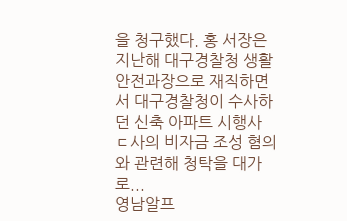을 청구했다. 홍 서장은 지난해 대구경찰청 생활안전과장으로 재직하면서 대구경찰청이 수사하던 신축 아파트 시행사 ㄷ사의 비자금 조성 혐의와 관련해 청탁을 대가로...
영남알프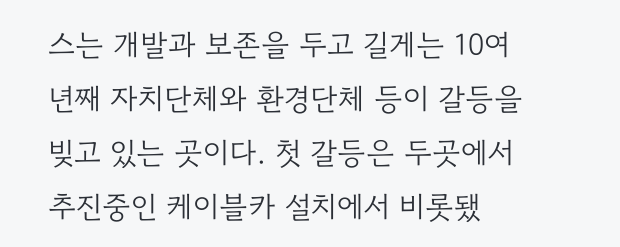스는 개발과 보존을 두고 길게는 10여 년째 자치단체와 환경단체 등이 갈등을 빚고 있는 곳이다. 첫 갈등은 두곳에서 추진중인 케이블카 설치에서 비롯됐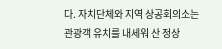다. 자치단체와 지역 상공회의소는 관광객 유치를 내세워 산 정상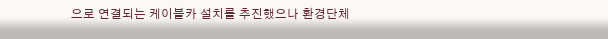으로 연결되는 케이블카 설치를 추진했으나 환경단체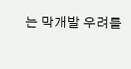는 막개발 우려를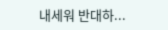내세워 반대하...